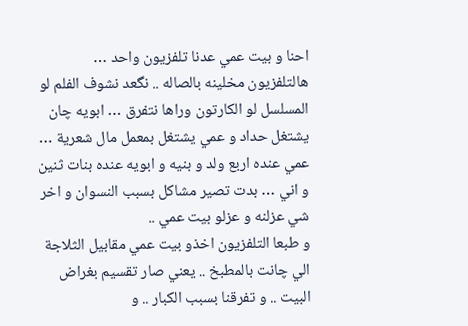احنا و بيت عمي عدنا تلفزيون واحد … هالتلفزيون مخلينه بالصاله .. نگعد نشوف الفلم لو المسلسل لو الكارتون وراها نتفرق … ابويه چان يشتغل حداد و عمي يشتغل بمعمل مال شعرية … عمي عنده اربع ولد و بنيه و ابويه عنده بنات ثنين و اني … بدت تصير مشاكل بسبب النسوان و اخر شي عزلنه و عزلو بيت عمي ..
و طبعا التلفزيون اخذو بيت عمي مقابيل الثلاجة الي چانت بالمطبخ .. يعني صار تقسيم بغراض البيت .. و تفرقنا بسبب الكبار .. و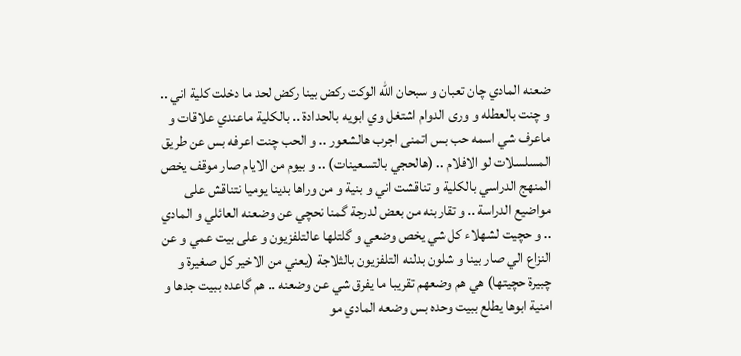ضعنه المادي چان تعبان و سبحان الله الوكت ركض بينا ركض لحد ما دخلت كلية اني .. و چنت بالعطله و ورى الدوام اشتغل وي ابويه بالحدادة .. بالكلية ماعندي علاقات و ماعرف شي اسمه حب بس اتمنى اجرب هالشعور .. و الحب چنت اعرفه بس عن طريق المسلسلات لو الافلام .. (هالحجي بالتسعينات) .. و بيوم من الايام صار موقف يخص المنهج الدراسي بالكلية و تناقشت اني و بنية و من وراها بدينا يوميا نتناقش على مواضيع الدراسة .. و تقاربنه من بعض لدرجة گمنا نحچي عن وضعنه العائلي و المادي .. و حچيت لشهلاء كل شي يخص وضعي و گلتلها عالتلفزيون و على بيت عمي و عن النزاع الي صار بينا و شلون بدلنه التلفزيون بالثلاجة (يعني من الاخير كل صغيرة و چبيرة حچيتها) هي هم وضعهم تقريبا ما يفرق شي عن وضعنه .. هم گاعده ببيت جدها و امنية ابوها يطلع ببيت وحده بس وضعه المادي مو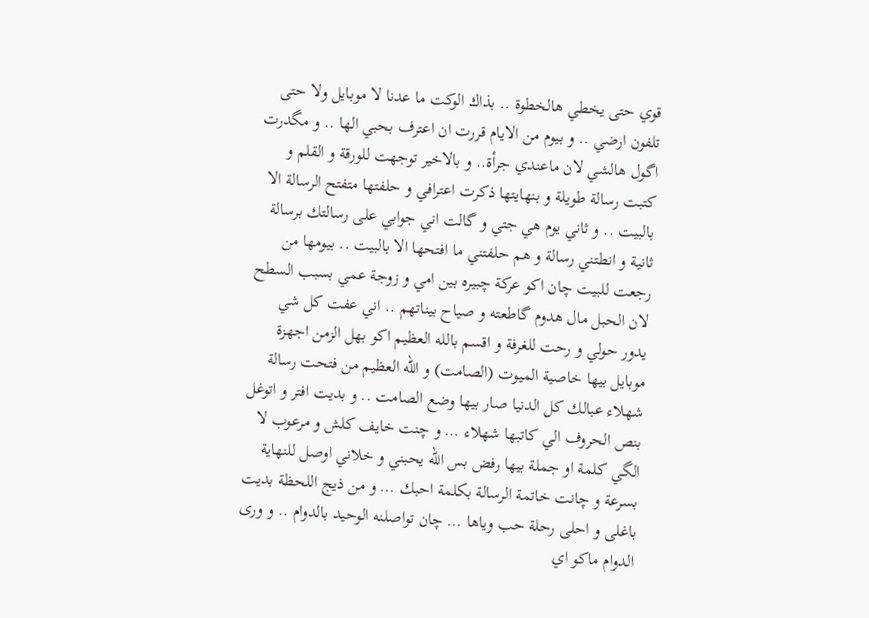قوي حتى يخطي هالخطوة .. بذاك الوكت ما عدنا لا موبايل ولا حتى تلفون ارضي .. و بيوم من الايام قررت ان اعترف بحبي الها .. و مگدرت اگول هالشي لان ماعندي جرأة.. و بالاخير توجهت للورقة و القلم و كتبت رسالة طويلة و بنهايتها ذكرت اعترافي و حلفتها متفتح الرسالة الا بالبيت .. و ثاني يوم هي جتي و گالت اني جوابي على رسالتك برسالة ثانية و انطتني رسالة و هم حلفتني ما افتحها الا بالبيت .. بيومها من رجعت للبيت چان اكو عركة چبيره بين امي و زوجة عمي بسبب السطح لان الحبل مال هدوم گاطعته و صياح بيناتهم .. اني عفت كل شي يدور حولي و رحت للغرفة و اقسم بالله العظيم اكو بهل الزمن اجهزة موبايل بيها خاصية الميوت (الصامت) و الله العظيم من فتحت رسالة شهلاء عبالك كل الدنيا صار بيها وضع الصامت .. و بديت افتر و اتوغل بنص الحروف الي كاتبها شهلاء … و چنت خايف كلش و مرعوب لا الگي كلمة او جملة بيها رفض بس الله يحبني و خلاني اوصل للنهاية بسرعة و چانت خاتمة الرسالة بكلمة احبك … و من ذيج اللحظة بديت باغلى و احلى رحلة حب وياها … چان تواصلنه الوحيد بالدوام .. و ورى الدوام ماكو اي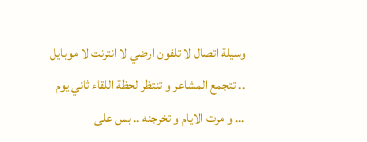وسيلة اتصال لا تلفون ارضي لا انترنت لا موبايل .. تتجمع المشاعر و تنتظر لحظة اللقاء ثاني يوم … و مرت الايام و تخرجنه .. بس على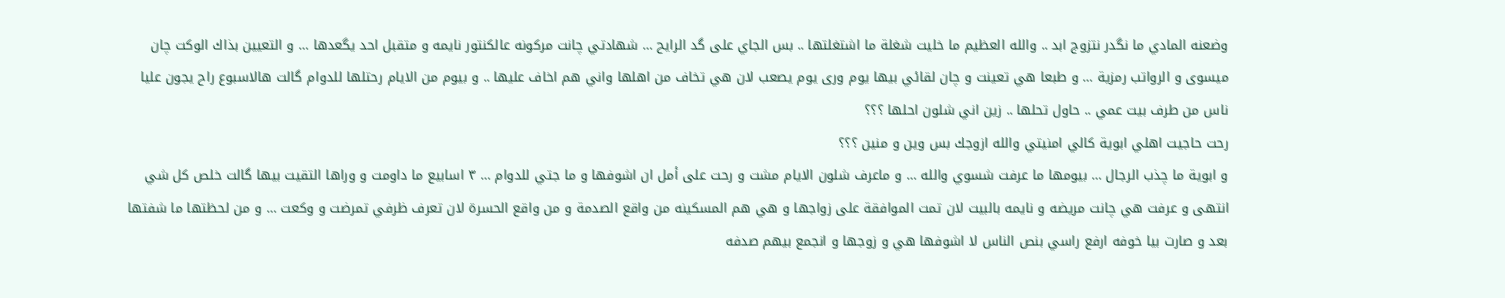وضعنه المادي ما نگدر نتزوج ابد .. والله العظيم ما خليت شغلة ما اشتغلتها .. بس الجاي على گد الرايح … شهادتي چانت مركونه عالكنتور نايمه و متقبل احد يگعدها … و التعيين بذاك الوكت چان ميسوى و الرواتب رمزية … و طبعا هي تعينت و چان لقائي بيها يوم ورى يوم يصعب لان هي تخاف من اهلها واني هم اخاف عليها .. و بيوم من الايام رحتلها للدوام گالت هالاسبوع راح يجون عليا ناس من طرف بيت عمي .. حاول تحلها .. زين اني شلون احلها ؟؟؟
رحت حاجيت اهلي ابوية كالي امنيتي والله ازوجك بس وين و منين ؟؟؟
و ابوية ما چذب الرجال … بيومها ما عرفت شسوي والله … و ماعرف شلون الايام مشت و رحت على أمل ان اشوفها و ما جتي للدوام … ٣ اسابيع ما داومت و وراها التقيت بيها گالت خلص كل شي انتهى و عرفت هي چانت مريضه و نايمه بالبيت لان تمت الموافقة على زواجها و هي هم المسكينه من واقع الصدمة و من واقع الحسرة لان تعرف ظرفي تمرضت و وكعت … و من لحظتها ما شفتها بعد و صارت بيا خوفه ارفع راسي بنص الناس لا اشوفها هي و زوجها و انجمع بيهم صدفه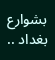بشوارع بغداد ..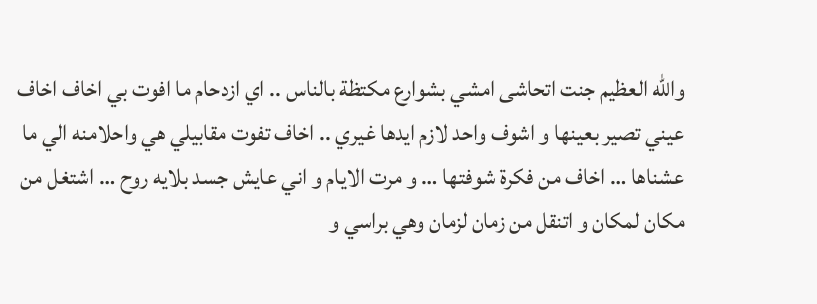والله العظيم جنت اتحاشى امشي بشوارع مكتظة بالناس .. اي ازدحام ما افوت بي اخاف اخاف عيني تصير بعينها و اشوف واحد لازم ايدها غيري .. اخاف تفوت مقابيلي هي واحلامنه الي ما عشناها … اخاف من فكرة شوفتها … و مرت الايام و اني عايش جسد بلايه روح … اشتغل من مكان لمكان و اتنقل من زمان لزمان وهي براسي و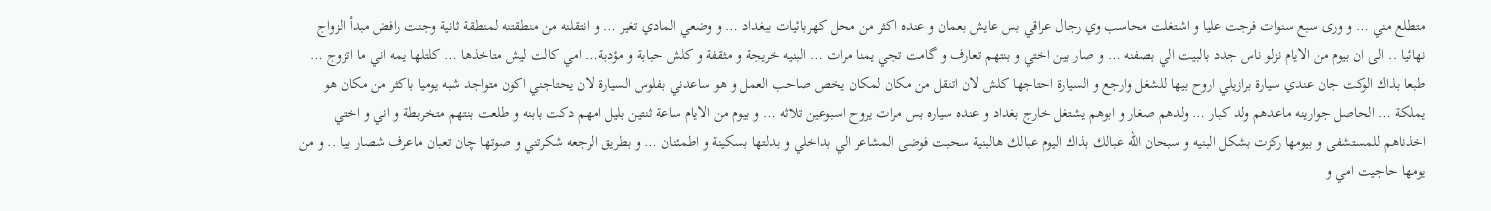متطلع مني … و ورى سبع سنوات فرجت عليا و اشتغلت محاسب وي رجال عراقي بس عايش بعمان و عنده اكثر من محل كهربائيات ببغداد … و وضعي المادي تغير … و انتقلنه من منطقتنه لمنطقة ثانية وجنت رافض مبدأ الزواج نهائيا .. الى ان بيوم من الايام نزلو ناس جدد بالبيت الي بصفنه … و صار بين اختي و بنتهم تعارف و گامت تجي يمنا مرات … البنيه خريجة و مثقفة و كلش حبابة و مؤدبة… امي كالت ليش متاخذها … كلتلها يمه اني ما اتزوج … طبعا بذاك الوكت جان عندي سيارة برازيلي اروح بيها للشغل وارجع و السيارة احتاجها كلش لان اتنقل من مكان لمكان يخص صاحب العمل و هو ساعدني بفلوس السيارة لان يحتاجني اكون متواجد شبه يوميا باكثر من مكان هو يملكة … الحاصل جوارينه ماعدهم ولد كبار … ولدهم صغار و ابوهم يشتغل خارج بغداد و عنده سياره بس مرات يروح اسبوعين تلاثه … و بيوم من الايام ساعة ثنتين بليل امهم دكت بابنه و طلعت بنتهم متخربطة و اني و اختي اخذناهم للمستشفى و بيومها ركزت بشكل البنيه و سبحان الله عبالك بذاك اليوم عبالك هالبنية سحبت فوضى المشاعر الي بداخلي و بدلتها بسكينة و اطمئنان … و بطريق الرجعه شكرتني و صوتها چان تعبان ماعرف شصار بيا .. و من يومها حاجيت امي و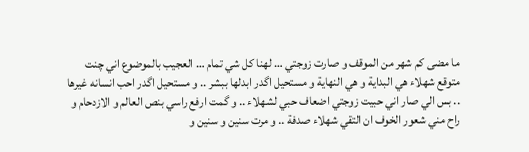ما مضى كم شهر من الموقف و صارت زوجتي … لهنا كل شي تمام … العجيب بالموضوع اني چنت متوقع شهلاء هي البداية و هي النهاية و مستحيل اگدر ابدلها ببشر .. و مستحيل اگدر احب انسانه غيرها .. بس الي صار اني حبيت زوجتي اضعاف حبي لشهلاء .. و گمت ارفع راسي بنص العالم و الازدحام و راح مني شعور الخوف ان التقي شهلاء صدفة .. و مرت سنين و سنين و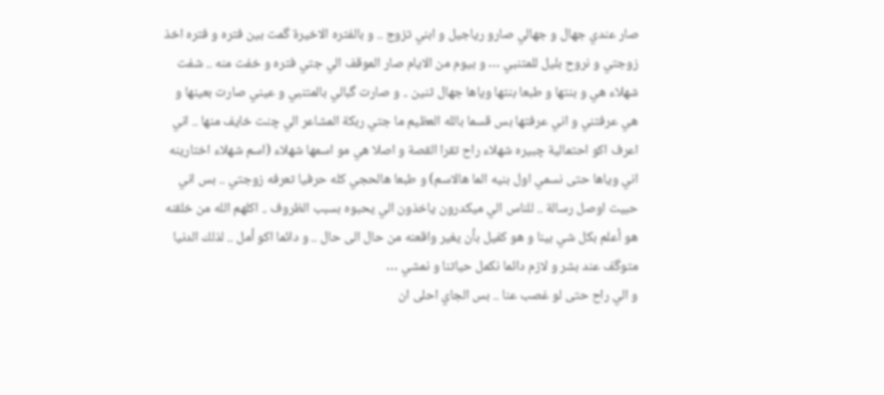صار عندي جهال و جهالي صارو رياجيل و ابني تزوج .. و بالفتره الاخيرة گمت بين فتره و فتره اخذ زوجتي و نروح بليل للمتنبي … و بيوم من الايام صار الموقف الي جتي فتره و خفت منه .. شفت شهلاء هي و بنتها و طبعا بنتها وياها جهال ثنين .. و صارت گبالي بالمتنبي و عيني صارت بعينها و هي عرفتني و اني عرفتها بس قسما بالله العظيم ما جتي ربكة المشاعر الي چنت خايف منها .. اني اعرف اكو احتمالية چبيره شهلاء راح تقرا القصة و اصلا هي مو اسمها شهلاء (اسم شهلاء اختارينه اني وياها حتى نسمي اول بنيه الما هالاسم) و طبعا هالحجي كله حرفيا تعرفه زوجتي .. بس اني حبيت اوصل رسالة .. للناس الي ميكدرون ياخذون الي يحبوه بسبب الظروف .. اكلهم الله من خلقنه هو أعلم بكل شي بينا و هو كفيل بأن يغير واقعنه من حال الى حال .. و دائما اكو أمل .. لذلك الدنيا متوگف عند بشر و لازم دائما نكمل حياتنا و نمشي …
و الي راح حتى لو غصب عنا .. بس الجاي احلى ان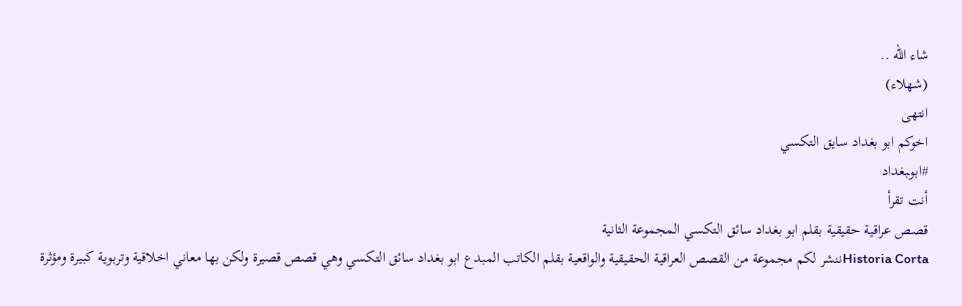شاء الله ..
(شهلاء)
انتهى
اخوكم ابو بغداد سايق التكسي
#ابوـبغداد
أنت تقرأ
قصص عراقية حقيقية بقلم ابو بغداد سائق التكسي المجموعة الثانية
Historia Cortaننشر لكم مجموعة من القصص العراقية الحقيقية والواقعية بقلم الكاتب المبدع ابو بغداد سائق التكسي وهي قصص قصيرة ولكن بها معاني اخلاقية وتربوية كبيرة ومؤثرة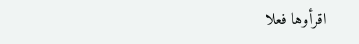اقرأوها فعلا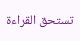تستحق القراءة